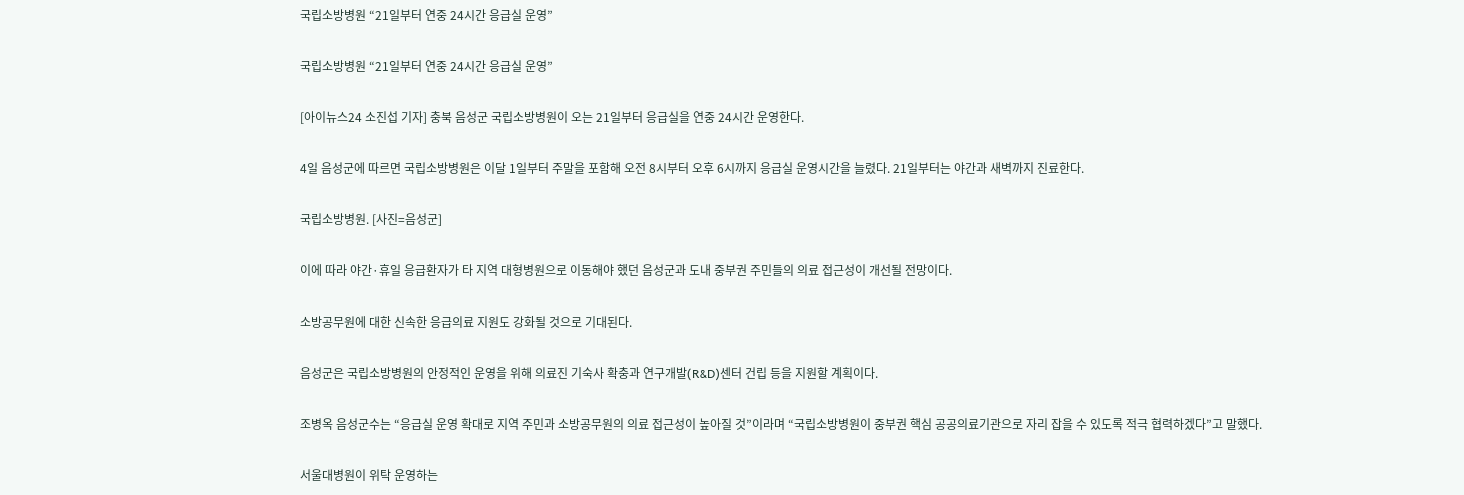국립소방병원 “21일부터 연중 24시간 응급실 운영”

국립소방병원 “21일부터 연중 24시간 응급실 운영”

[아이뉴스24 소진섭 기자] 충북 음성군 국립소방병원이 오는 21일부터 응급실을 연중 24시간 운영한다.

4일 음성군에 따르면 국립소방병원은 이달 1일부터 주말을 포함해 오전 8시부터 오후 6시까지 응급실 운영시간을 늘렸다. 21일부터는 야간과 새벽까지 진료한다.

국립소방병원. [사진=음성군]

이에 따라 야간·휴일 응급환자가 타 지역 대형병원으로 이동해야 했던 음성군과 도내 중부권 주민들의 의료 접근성이 개선될 전망이다.

소방공무원에 대한 신속한 응급의료 지원도 강화될 것으로 기대된다.

음성군은 국립소방병원의 안정적인 운영을 위해 의료진 기숙사 확충과 연구개발(R&D)센터 건립 등을 지원할 계획이다.

조병옥 음성군수는 “응급실 운영 확대로 지역 주민과 소방공무원의 의료 접근성이 높아질 것”이라며 “국립소방병원이 중부권 핵심 공공의료기관으로 자리 잡을 수 있도록 적극 협력하겠다”고 말했다.

서울대병원이 위탁 운영하는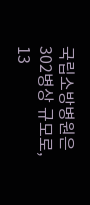국립소방병원은 302병상 규모로, 13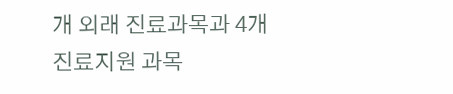개 외래 진료과목과 4개 진료지원 과목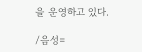을 운영하고 있다.

/음성=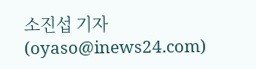소진섭 기자(oyaso@inews24.com)